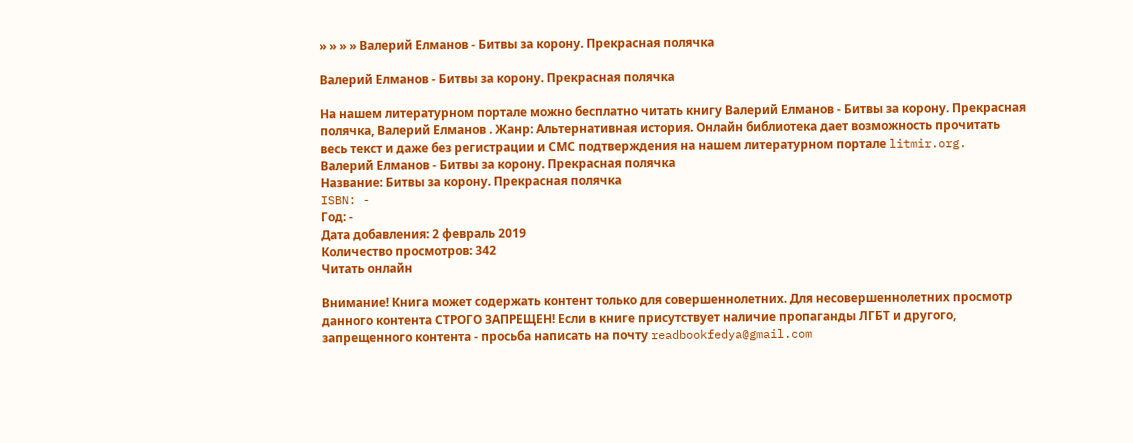» » » » Валерий Елманов - Битвы за корону. Прекрасная полячка

Валерий Елманов - Битвы за корону. Прекрасная полячка

На нашем литературном портале можно бесплатно читать книгу Валерий Елманов - Битвы за корону. Прекрасная полячка, Валерий Елманов . Жанр: Альтернативная история. Онлайн библиотека дает возможность прочитать весь текст и даже без регистрации и СМС подтверждения на нашем литературном портале litmir.org.
Валерий Елманов - Битвы за корону. Прекрасная полячка
Название: Битвы за корону. Прекрасная полячка
ISBN: -
Год: -
Дата добавления: 2 февраль 2019
Количество просмотров: 342
Читать онлайн

Внимание! Книга может содержать контент только для совершеннолетних. Для несовершеннолетних просмотр данного контента СТРОГО ЗАПРЕЩЕН! Если в книге присутствует наличие пропаганды ЛГБТ и другого, запрещенного контента - просьба написать на почту readbookfedya@gmail.com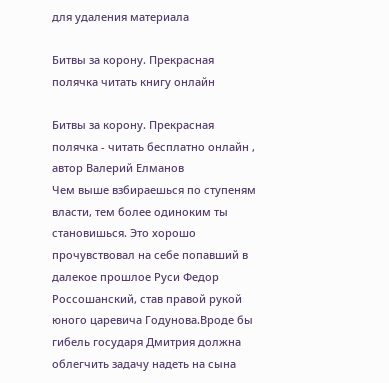для удаления материала

Битвы за корону. Прекрасная полячка читать книгу онлайн

Битвы за корону. Прекрасная полячка - читать бесплатно онлайн , автор Валерий Елманов
Чем выше взбираешься по ступеням власти, тем более одиноким ты становишься. Это хорошо прочувствовал на себе попавший в далекое прошлое Руси Федор Россошанский, став правой рукой юного царевича Годунова.Вроде бы гибель государя Дмитрия должна облегчить задачу надеть на сына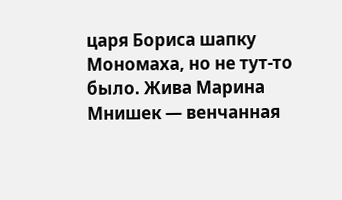царя Бориса шапку Мономаха, но не тут-то было. Жива Марина Мнишек — венчанная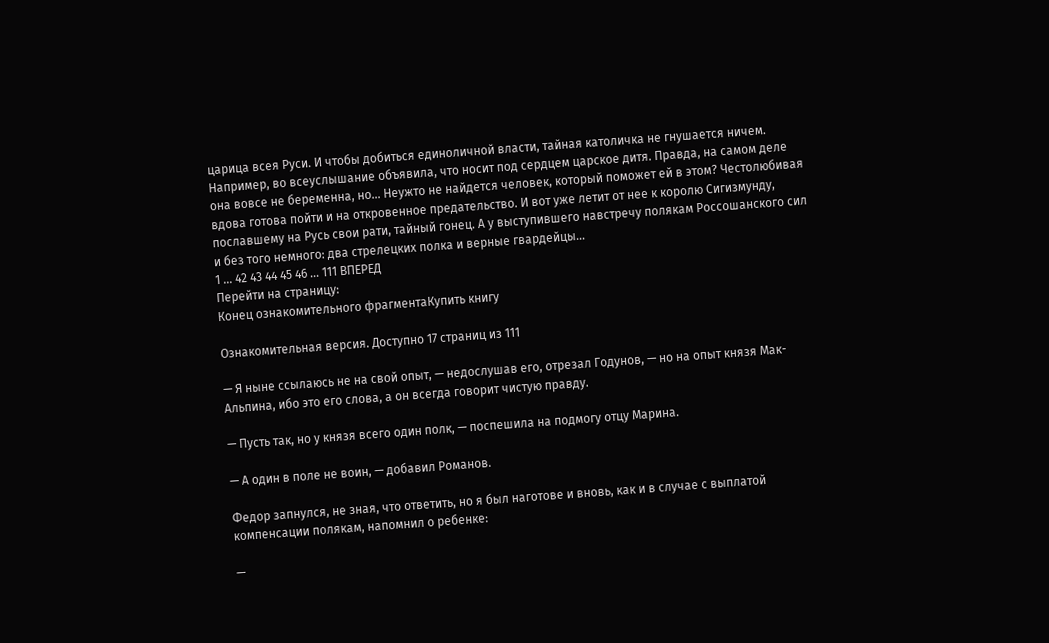царица всея Руси. И чтобы добиться единоличной власти, тайная католичка не гнушается ничем. Например, во всеуслышание объявила, что носит под сердцем царское дитя. Правда, на самом деле она вовсе не беременна, но… Неужто не найдется человек, который поможет ей в этом? Честолюбивая вдова готова пойти и на откровенное предательство. И вот уже летит от нее к королю Сигизмунду, пославшему на Русь свои рати, тайный гонец. А у выступившего навстречу полякам Россошанского сил и без того немного: два стрелецких полка и верные гвардейцы…
1 ... 42 43 44 45 46 ... 111 ВПЕРЕД
Перейти на страницу:
Конец ознакомительного фрагментаКупить книгу

Ознакомительная версия. Доступно 17 страниц из 111

— Я ныне ссылаюсь не на свой опыт, — недослушав его, отрезал Годунов, — но на опыт князя Мак-Альпина, ибо это его слова, а он всегда говорит чистую правду.

— Пусть так, но у князя всего один полк, — поспешила на подмогу отцу Марина.

— А один в поле не воин, — добавил Романов.

Федор запнулся, не зная, что ответить, но я был наготове и вновь, как и в случае с выплатой компенсации полякам, напомнил о ребенке:

—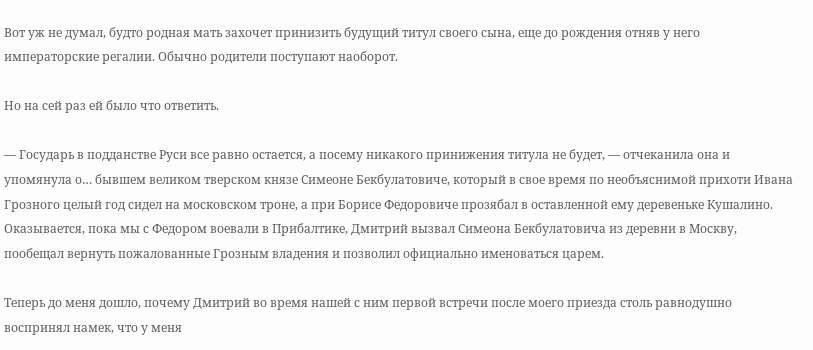Вот уж не думал, будто родная мать захочет принизить будущий титул своего сына, еще до рождения отняв у него императорские регалии. Обычно родители поступают наоборот.

Но на сей раз ей было что ответить.

— Государь в подданстве Руси все равно остается, а посему никакого принижения титула не будет, — отчеканила она и упомянула о… бывшем великом тверском князе Симеоне Бекбулатовиче, который в свое время по необъяснимой прихоти Ивана Грозного целый год сидел на московском троне, а при Борисе Федоровиче прозябал в оставленной ему деревеньке Кушалино. Оказывается, пока мы с Федором воевали в Прибалтике, Дмитрий вызвал Симеона Бекбулатовича из деревни в Москву, пообещал вернуть пожалованные Грозным владения и позволил официально именоваться царем.

Теперь до меня дошло, почему Дмитрий во время нашей с ним первой встречи после моего приезда столь равнодушно воспринял намек, что у меня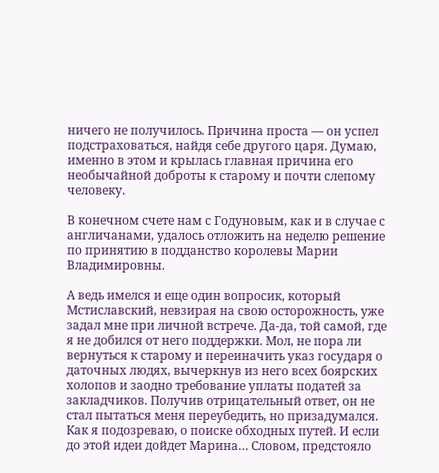ничего не получилось. Причина проста — он успел подстраховаться, найдя себе другого царя. Думаю, именно в этом и крылась главная причина его необычайной доброты к старому и почти слепому человеку.

В конечном счете нам с Годуновым, как и в случае с англичанами, удалось отложить на неделю решение по принятию в подданство королевы Марии Владимировны.

А ведь имелся и еще один вопросик, который Мстиславский, невзирая на свою осторожность, уже задал мне при личной встрече. Да-да, той самой, где я не добился от него поддержки. Мол, не пора ли вернуться к старому и переиначить указ государя о даточных людях, вычеркнув из него всех боярских холопов и заодно требование уплаты податей за закладчиков. Получив отрицательный ответ, он не стал пытаться меня переубедить, но призадумался. Как я подозреваю, о поиске обходных путей. И если до этой идеи дойдет Марина… Словом, предстояло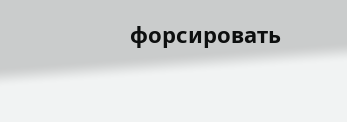форсировать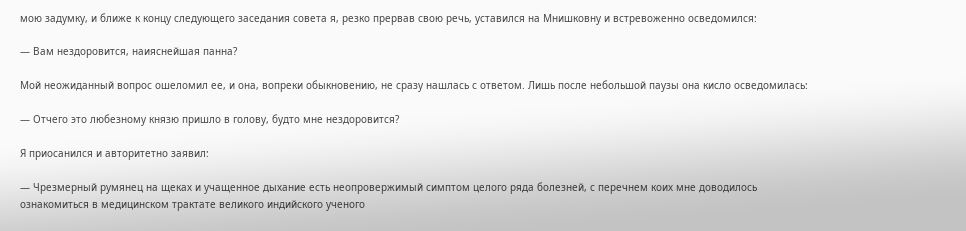мою задумку, и ближе к концу следующего заседания совета я, резко прервав свою речь, уставился на Мнишковну и встревоженно осведомился:

— Вам нездоровится, наияснейшая панна?

Мой неожиданный вопрос ошеломил ее, и она, вопреки обыкновению, не сразу нашлась с ответом. Лишь после небольшой паузы она кисло осведомилась:

— Отчего это любезному князю пришло в голову, будто мне нездоровится?

Я приосанился и авторитетно заявил:

— Чрезмерный румянец на щеках и учащенное дыхание есть неопровержимый симптом целого ряда болезней, с перечнем коих мне доводилось ознакомиться в медицинском трактате великого индийского ученого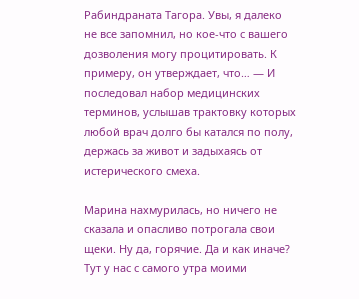Рабиндраната Тагора. Увы, я далеко не все запомнил, но кое-что с вашего дозволения могу процитировать. К примеру, он утверждает, что… — И последовал набор медицинских терминов, услышав трактовку которых любой врач долго бы катался по полу, держась за живот и задыхаясь от истерического смеха.

Марина нахмурилась, но ничего не сказала и опасливо потрогала свои щеки. Ну да, горячие. Да и как иначе? Тут у нас с самого утра моими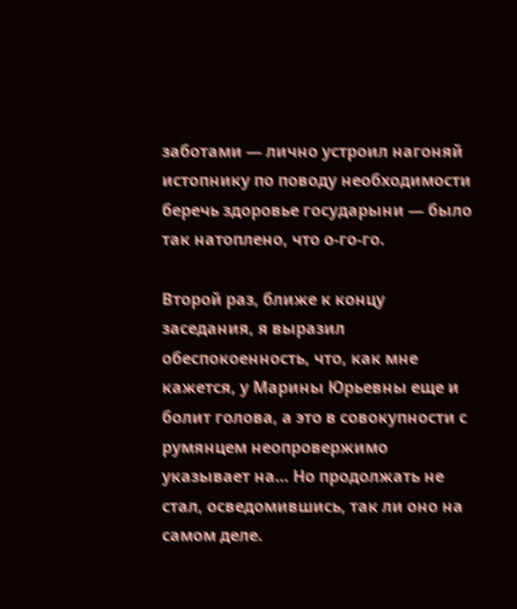заботами — лично устроил нагоняй истопнику по поводу необходимости беречь здоровье государыни — было так натоплено, что о-го-го.

Второй раз, ближе к концу заседания, я выразил обеспокоенность, что, как мне кажется, у Марины Юрьевны еще и болит голова, а это в совокупности с румянцем неопровержимо указывает на… Но продолжать не стал, осведомившись, так ли оно на самом деле.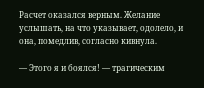Расчет оказался верным. Желание услышать, на что указывает, одолело, и она, помедлив, согласно кивнула.

— Этого я и боялся! — трагическим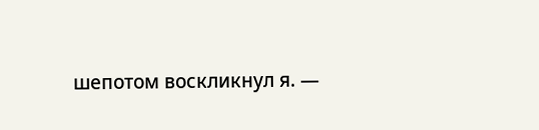шепотом воскликнул я. —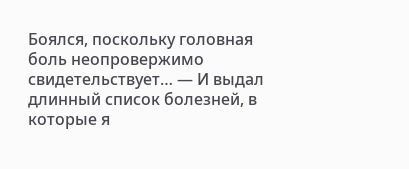Боялся, поскольку головная боль неопровержимо свидетельствует… — И выдал длинный список болезней, в которые я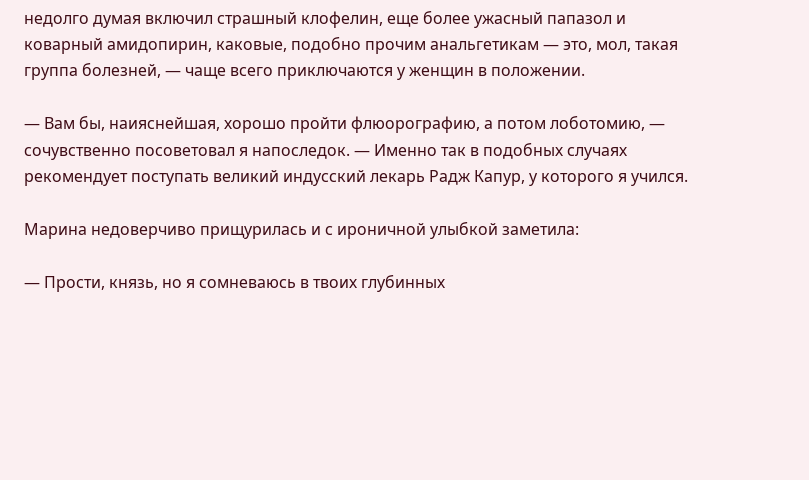недолго думая включил страшный клофелин, еще более ужасный папазол и коварный амидопирин, каковые, подобно прочим анальгетикам — это, мол, такая группа болезней, — чаще всего приключаются у женщин в положении.

— Вам бы, наияснейшая, хорошо пройти флюорографию, а потом лоботомию, — сочувственно посоветовал я напоследок. — Именно так в подобных случаях рекомендует поступать великий индусский лекарь Радж Капур, у которого я учился.

Марина недоверчиво прищурилась и с ироничной улыбкой заметила:

— Прости, князь, но я сомневаюсь в твоих глубинных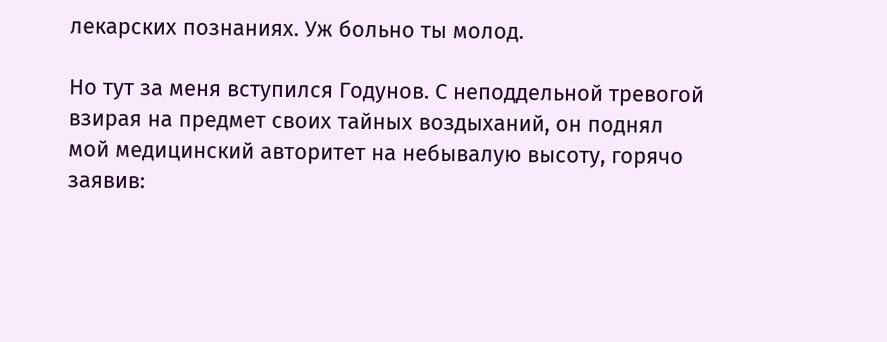лекарских познаниях. Уж больно ты молод.

Но тут за меня вступился Годунов. С неподдельной тревогой взирая на предмет своих тайных воздыханий, он поднял мой медицинский авторитет на небывалую высоту, горячо заявив: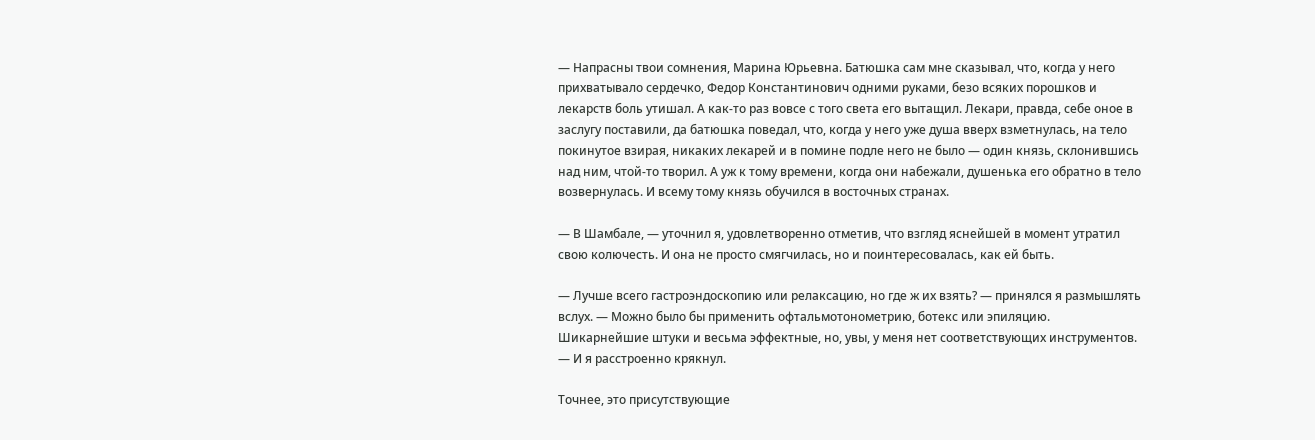— Напрасны твои сомнения, Марина Юрьевна. Батюшка сам мне сказывал, что, когда у него прихватывало сердечко, Федор Константинович одними руками, безо всяких порошков и лекарств боль утишал. А как-то раз вовсе с того света его вытащил. Лекари, правда, себе оное в заслугу поставили, да батюшка поведал, что, когда у него уже душа вверх взметнулась, на тело покинутое взирая, никаких лекарей и в помине подле него не было — один князь, склонившись над ним, чтой-то творил. А уж к тому времени, когда они набежали, душенька его обратно в тело возвернулась. И всему тому князь обучился в восточных странах.

— В Шамбале, — уточнил я, удовлетворенно отметив, что взгляд яснейшей в момент утратил свою колючесть. И она не просто смягчилась, но и поинтересовалась, как ей быть.

— Лучше всего гастроэндоскопию или релаксацию, но где ж их взять? — принялся я размышлять вслух. — Можно было бы применить офтальмотонометрию, ботекс или эпиляцию. Шикарнейшие штуки и весьма эффектные, но, увы, у меня нет соответствующих инструментов. — И я расстроенно крякнул.

Точнее, это присутствующие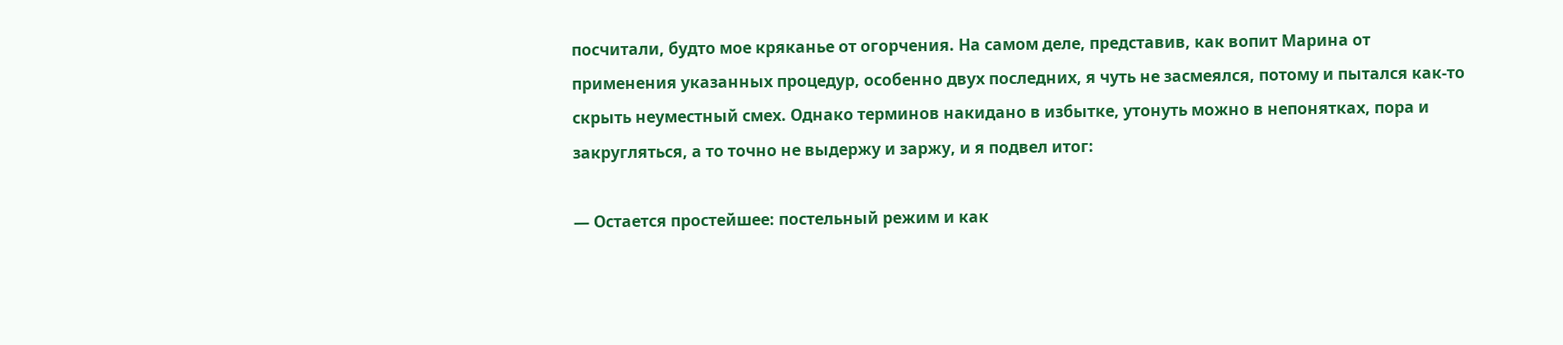посчитали, будто мое кряканье от огорчения. На самом деле, представив, как вопит Марина от применения указанных процедур, особенно двух последних, я чуть не засмеялся, потому и пытался как-то скрыть неуместный смех. Однако терминов накидано в избытке, утонуть можно в непонятках, пора и закругляться, а то точно не выдержу и заржу, и я подвел итог:

— Остается простейшее: постельный режим и как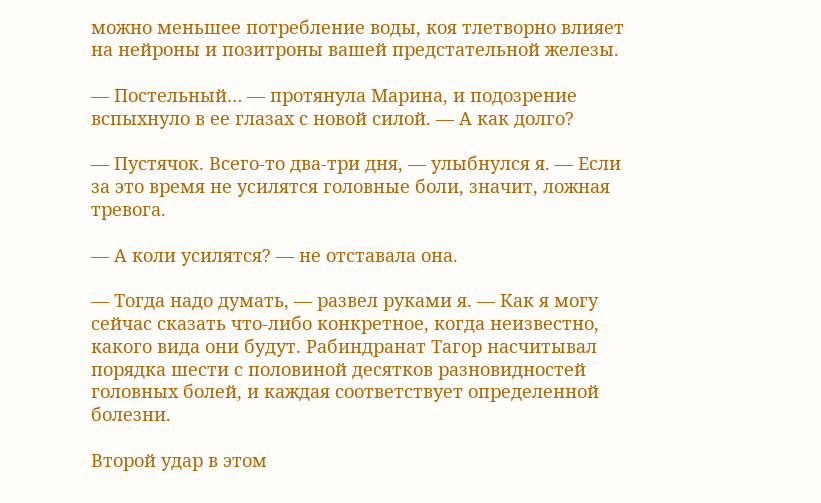можно меньшее потребление воды, коя тлетворно влияет на нейроны и позитроны вашей предстательной железы.

— Постельный… — протянула Марина, и подозрение вспыхнуло в ее глазах с новой силой. — А как долго?

— Пустячок. Всего-то два-три дня, — улыбнулся я. — Если за это время не усилятся головные боли, значит, ложная тревога.

— А коли усилятся? — не отставала она.

— Тогда надо думать, — развел руками я. — Как я могу сейчас сказать что-либо конкретное, когда неизвестно, какого вида они будут. Рабиндранат Тагор насчитывал порядка шести с половиной десятков разновидностей головных болей, и каждая соответствует определенной болезни.

Второй удар в этом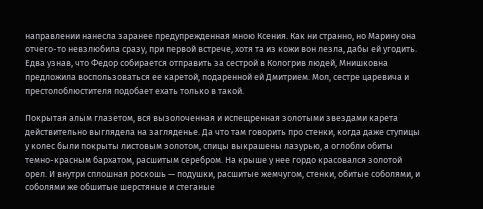направлении нанесла заранее предупрежденная мною Ксения. Как ни странно, но Марину она отчего-то невзлюбила сразу, при первой встрече, хотя та из кожи вон лезла, дабы ей угодить. Едва узнав, что Федор собирается отправить за сестрой в Кологрив людей, Мнишковна предложила воспользоваться ее каретой, подаренной ей Дмитрием. Мол, сестре царевича и престолоблюстителя подобает ехать только в такой.

Покрытая алым глазетом, вся вызолоченная и испещренная золотыми звездами карета действительно выглядела на загляденье. Да что там говорить про стенки, когда даже ступицы у колес были покрыты листовым золотом, спицы выкрашены лазурью, а оглобли обиты темно-красным бархатом, расшитым серебром. На крыше у нее гордо красовался золотой орел. И внутри сплошная роскошь — подушки, расшитые жемчугом, стенки, обитые соболями, и соболями же обшитые шерстяные и стеганые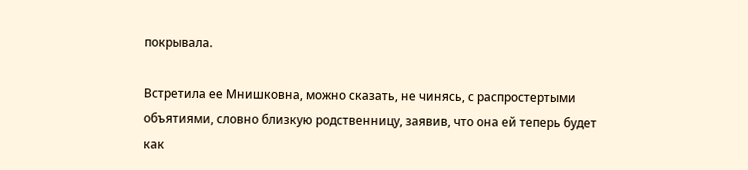покрывала.

Встретила ее Мнишковна, можно сказать, не чинясь, с распростертыми объятиями, словно близкую родственницу, заявив, что она ей теперь будет как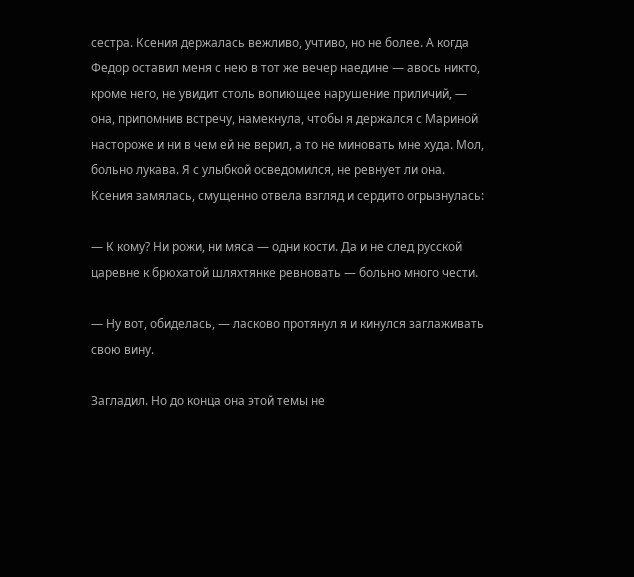сестра. Ксения держалась вежливо, учтиво, но не более. А когда Федор оставил меня с нею в тот же вечер наедине — авось никто, кроме него, не увидит столь вопиющее нарушение приличий, — она, припомнив встречу, намекнула, чтобы я держался с Мариной настороже и ни в чем ей не верил, а то не миновать мне худа. Мол, больно лукава. Я с улыбкой осведомился, не ревнует ли она. Ксения замялась, смущенно отвела взгляд и сердито огрызнулась:

— К кому? Ни рожи, ни мяса — одни кости. Да и не след русской царевне к брюхатой шляхтянке ревновать — больно много чести.

— Ну вот, обиделась, — ласково протянул я и кинулся заглаживать свою вину.

Загладил. Но до конца она этой темы не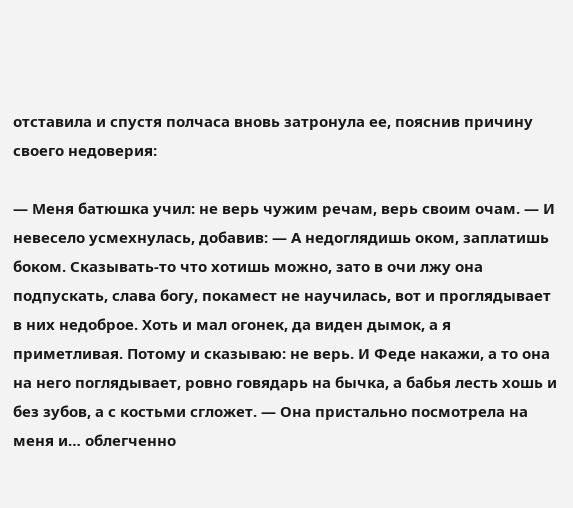отставила и спустя полчаса вновь затронула ее, пояснив причину своего недоверия:

— Меня батюшка учил: не верь чужим речам, верь своим очам. — И невесело усмехнулась, добавив: — А недоглядишь оком, заплатишь боком. Сказывать-то что хотишь можно, зато в очи лжу она подпускать, слава богу, покамест не научилась, вот и проглядывает в них недоброе. Хоть и мал огонек, да виден дымок, а я приметливая. Потому и сказываю: не верь. И Феде накажи, а то она на него поглядывает, ровно говядарь на бычка, а бабья лесть хошь и без зубов, а с костьми сгложет. — Она пристально посмотрела на меня и… облегченно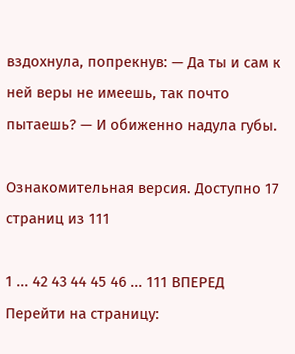вздохнула, попрекнув: — Да ты и сам к ней веры не имеешь, так почто пытаешь? — И обиженно надула губы.

Ознакомительная версия. Доступно 17 страниц из 111

1 ... 42 43 44 45 46 ... 111 ВПЕРЕД
Перейти на страницу: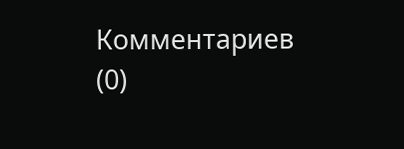Комментариев (0)